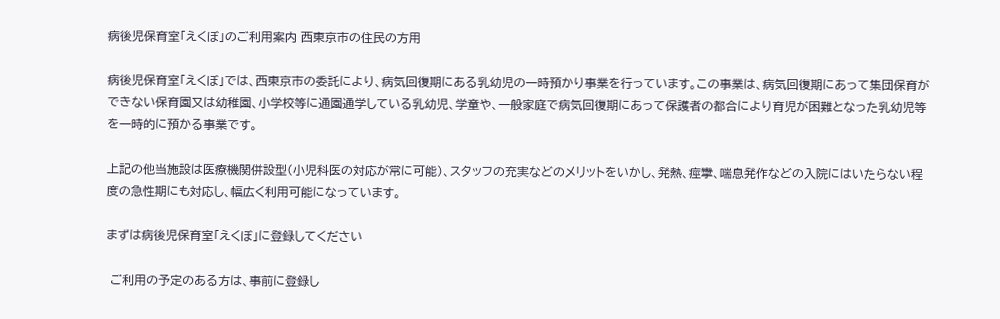病後児保育室「えくぼ」のご利用案内 西東京市の住民の方用

病後児保育室「えくぼ」では、西東京市の委託により、病気回復期にある乳幼児の一時預かり事業を行っています。この事業は、病気回復期にあって集団保育ができない保育園又は幼稚園、小学校等に通園通学している乳幼児、学童や、一般家庭で病気回復期にあって保護者の都合により育児が困難となった乳幼児等を一時的に預かる事業です。

上記の他当施設は医療機関併設型(小児科医の対応が常に可能)、スタッフの充実などのメリットをいかし、発熱、痙攣、喘息発作などの入院にはいたらない程度の急性期にも対応し、幅広く利用可能になっています。

まずは病後児保育室「えくぼ」に登録してください

 ご利用の予定のある方は、事前に登録し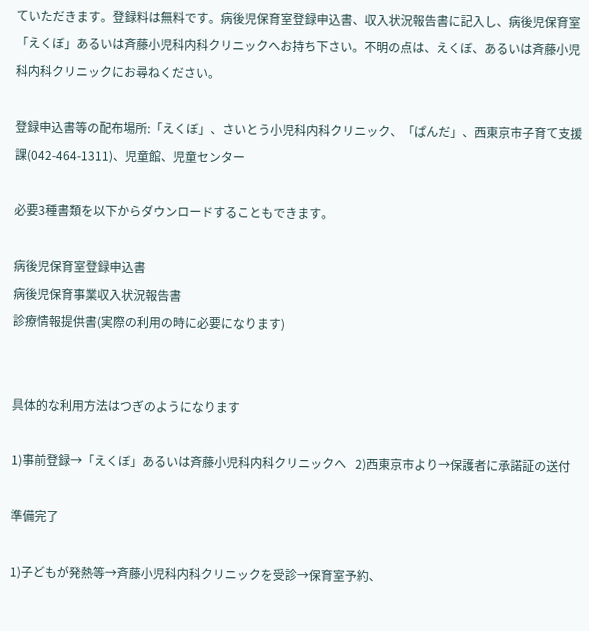ていただきます。登録料は無料です。病後児保育室登録申込書、収入状況報告書に記入し、病後児保育室「えくぼ」あるいは斉藤小児科内科クリニックへお持ち下さい。不明の点は、えくぼ、あるいは斉藤小児科内科クリニックにお尋ねください。

登録申込書等の配布場所:「えくぼ」、さいとう小児科内科クリニック、「ぱんだ」、西東京市子育て支援課(042-464-1311)、児童館、児童センター

必要3種書類を以下からダウンロードすることもできます。

病後児保育室登録申込書
病後児保育事業収入状況報告書
診療情報提供書(実際の利用の時に必要になります)


具体的な利用方法はつぎのようになります

1)事前登録→「えくぼ」あるいは斉藤小児科内科クリニックへ   2)西東京市より→保護者に承諾証の送付

準備完了

1)子どもが発熱等→斉藤小児科内科クリニックを受診→保育室予約、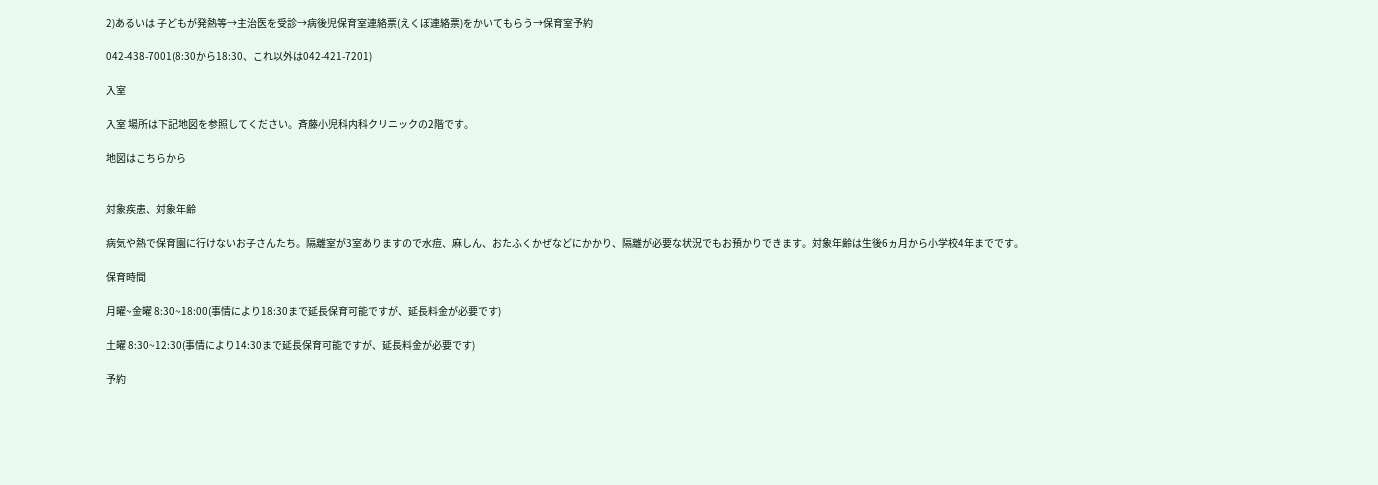2)あるいは 子どもが発熱等→主治医を受診→病後児保育室連絡票(えくぼ連絡票)をかいてもらう→保育室予約

042-438-7001(8:30から18:30、これ以外は042-421-7201)

入室

入室 場所は下記地図を参照してください。斉藤小児科内科クリニックの2階です。

地図はこちらから


対象疾患、対象年齢

病気や熱で保育園に行けないお子さんたち。隔離室が3室ありますので水痘、麻しん、おたふくかぜなどにかかり、隔離が必要な状況でもお預かりできます。対象年齢は生後6ヵ月から小学校4年までです。

保育時間

月曜~金曜 8:30~18:00(事情により18:30まで延長保育可能ですが、延長料金が必要です)

土曜 8:30~12:30(事情により14:30まで延長保育可能ですが、延長料金が必要です)

予約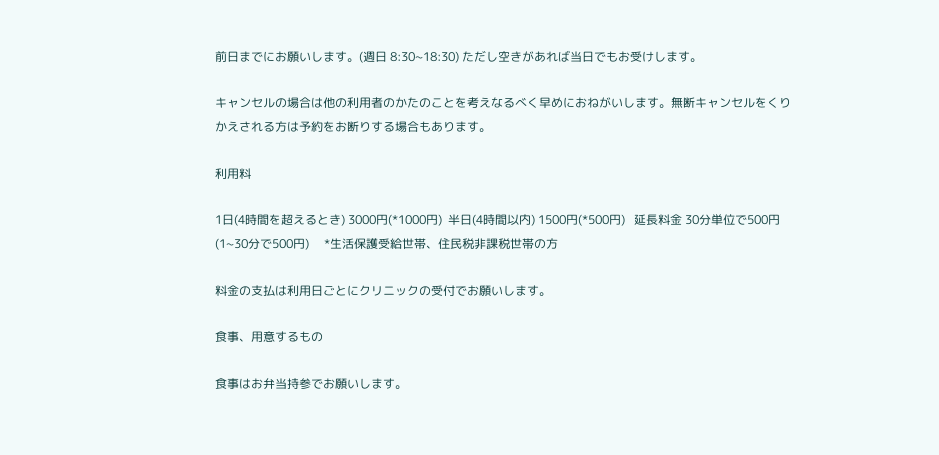前日までにお願いします。(週日 8:30~18:30) ただし空きがあれば当日でもお受けします。

キャンセルの場合は他の利用者のかたのことを考えなるべく早めにおねがいします。無断キャンセルをくりかえされる方は予約をお断りする場合もあります。

利用料

1日(4時間を超えるとき) 3000円(*1000円)  半日(4時間以内) 1500円(*500円)   延長料金 30分単位で500円(1~30分で500円)     *生活保護受給世帯、住民税非課税世帯の方

料金の支払は利用日ごとにクリニックの受付でお願いします。

食事、用意するもの

食事はお弁当持参でお願いします。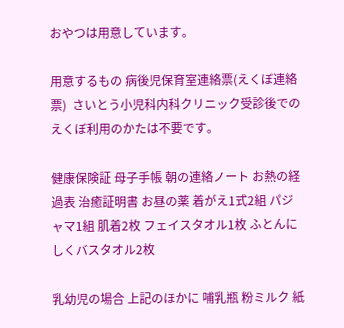おやつは用意しています。

用意するもの 病後児保育室連絡票(えくぼ連絡票)  さいとう小児科内科クリニック受診後でのえくぼ利用のかたは不要です。

健康保険証 母子手帳 朝の連絡ノート お熱の経過表 治癒証明書 お昼の薬 着がえ1式2組 パジャマ1組 肌着2枚 フェイスタオル1枚 ふとんにしくバスタオル2枚

乳幼児の場合 上記のほかに 哺乳瓶 粉ミルク 紙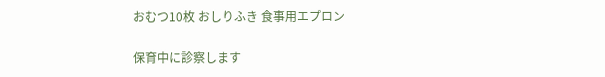おむつ10枚 おしりふき 食事用エプロン

保育中に診察します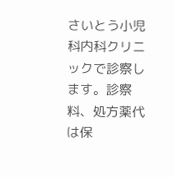さいとう小児科内科クリニックで診察します。診察料、処方薬代は保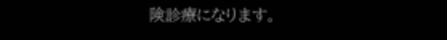険診療になります。